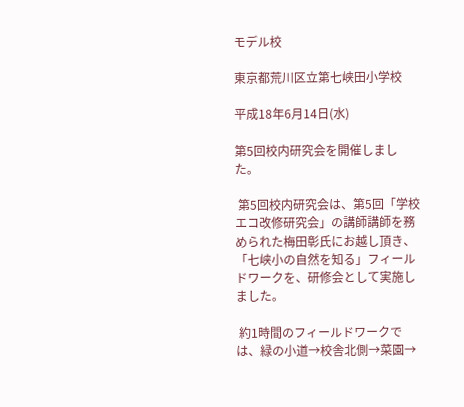モデル校

東京都荒川区立第七峡田小学校

平成18年6月14日(水)

第5回校内研究会を開催しました。

 第5回校内研究会は、第5回「学校エコ改修研究会」の講師講師を務められた梅田彰氏にお越し頂き、「七峡小の自然を知る」フィールドワークを、研修会として実施しました。

 約1時間のフィールドワークでは、緑の小道→校舎北側→菜園→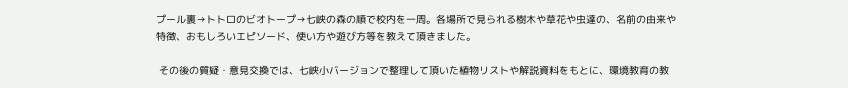プール裏→トトロのビオトープ→七峡の森の順で校内を一周。各場所で見られる樹木や草花や虫達の、名前の由来や特徴、おもしろいエピソード、使い方や遊び方等を教えて頂きました。

 その後の質疑・意見交換では、七峡小バージョンで整理して頂いた植物リストや解説資料をもとに、環境教育の教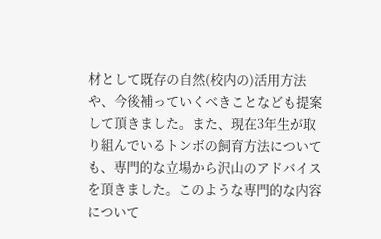材として既存の自然(校内の)活用方法や、今後補っていくべきことなども提案して頂きました。また、現在3年生が取り組んでいるトンボの飼育方法についても、専門的な立場から沢山のアドバイスを頂きました。このような専門的な内容について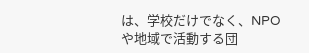は、学校だけでなく、NPOや地域で活動する団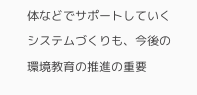体などでサポートしていくシステムづくりも、今後の環境教育の推進の重要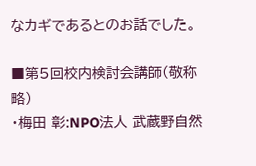なカギであるとのお話でした。

■第5回校内検討会講師(敬称略)
・梅田 彰:NPO法人 武蔵野自然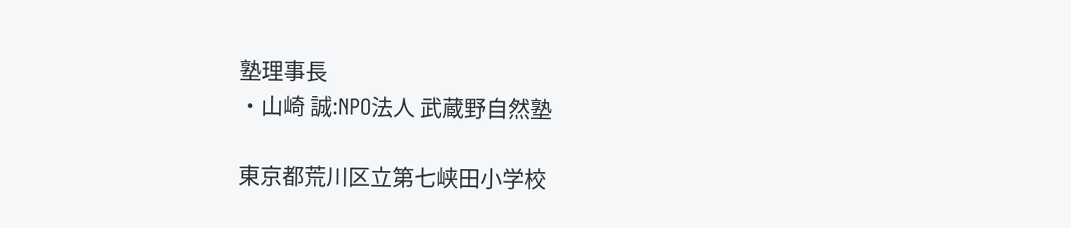塾理事長
・山崎 誠:NPO法人 武蔵野自然塾

東京都荒川区立第七峡田小学校